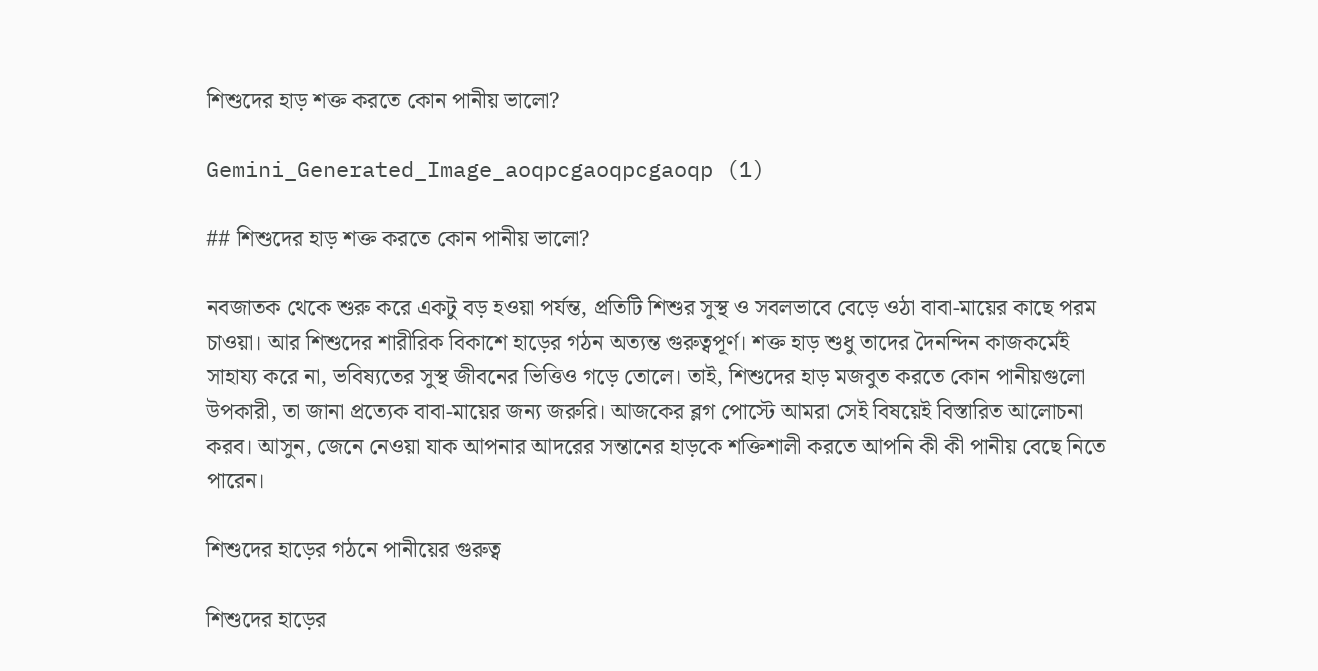শিশুদের হাড় শক্ত করতে কোন পানীয় ভালো?

Gemini_Generated_Image_aoqpcgaoqpcgaoqp (1)

## শিশুদের হাড় শক্ত করতে কোন পানীয় ভালো?

নবজাতক থেকে শুরু করে একটু বড় হওয়া পর্যন্ত, প্রতিটি শিশুর সুস্থ ও সবলভাবে বেড়ে ওঠা বাবা-মায়ের কাছে পরম চাওয়া। আর শিশুদের শারীরিক বিকাশে হাড়ের গঠন অত্যন্ত গুরুত্বপূর্ণ। শক্ত হাড় শুধু তাদের দৈনন্দিন কাজকর্মেই সাহায্য করে না, ভবিষ্যতের সুস্থ জীবনের ভিত্তিও গড়ে তোলে। তাই, শিশুদের হাড় মজবুত করতে কোন পানীয়গুলো উপকারী, তা জানা প্রত্যেক বাবা-মায়ের জন্য জরুরি। আজকের ব্লগ পোস্টে আমরা সেই বিষয়েই বিস্তারিত আলোচনা করব। আসুন, জেনে নেওয়া যাক আপনার আদরের সন্তানের হাড়কে শক্তিশালী করতে আপনি কী কী পানীয় বেছে নিতে পারেন।

শিশুদের হাড়ের গঠনে পানীয়ের গুরুত্ব

শিশুদের হাড়ের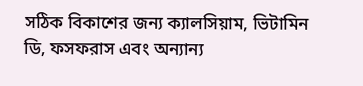সঠিক বিকাশের জন্য ক্যালসিয়াম, ভিটামিন ডি, ফসফরাস এবং অন্যান্য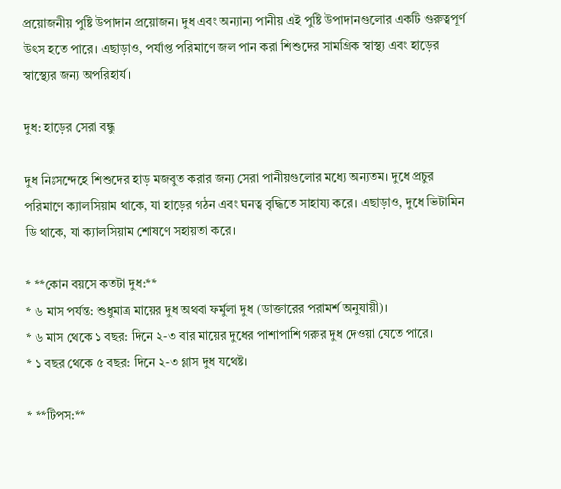প্রয়োজনীয় পুষ্টি উপাদান প্রয়োজন। দুধ এবং অন্যান্য পানীয় এই পুষ্টি উপাদানগুলোর একটি গুরুত্বপূর্ণ উৎস হতে পারে। এছাড়াও, পর্যাপ্ত পরিমাণে জল পান করা শিশুদের সামগ্রিক স্বাস্থ্য এবং হাড়ের স্বাস্থ্যের জন্য অপরিহার্য।

দুধ: হাড়ের সেরা বন্ধু

দুধ নিঃসন্দেহে শিশুদের হাড় মজবুত করার জন্য সেরা পানীয়গুলোর মধ্যে অন্যতম। দুধে প্রচুর পরিমাণে ক্যালসিয়াম থাকে, যা হাড়ের গঠন এবং ঘনত্ব বৃদ্ধিতে সাহায্য করে। এছাড়াও, দুধে ভিটামিন ডি থাকে, যা ক্যালসিয়াম শোষণে সহায়তা করে।

* **কোন বয়সে কতটা দুধ:**
* ৬ মাস পর্যন্ত: শুধুমাত্র মায়ের দুধ অথবা ফর্মুলা দুধ (ডাক্তারের পরামর্শ অনুযায়ী)।
* ৬ মাস থেকে ১ বছর: দিনে ২-৩ বার মায়ের দুধের পাশাপাশি গরুর দুধ দেওয়া যেতে পারে।
* ১ বছর থেকে ৫ বছর: দিনে ২-৩ গ্লাস দুধ যথেষ্ট।

* **টিপস:**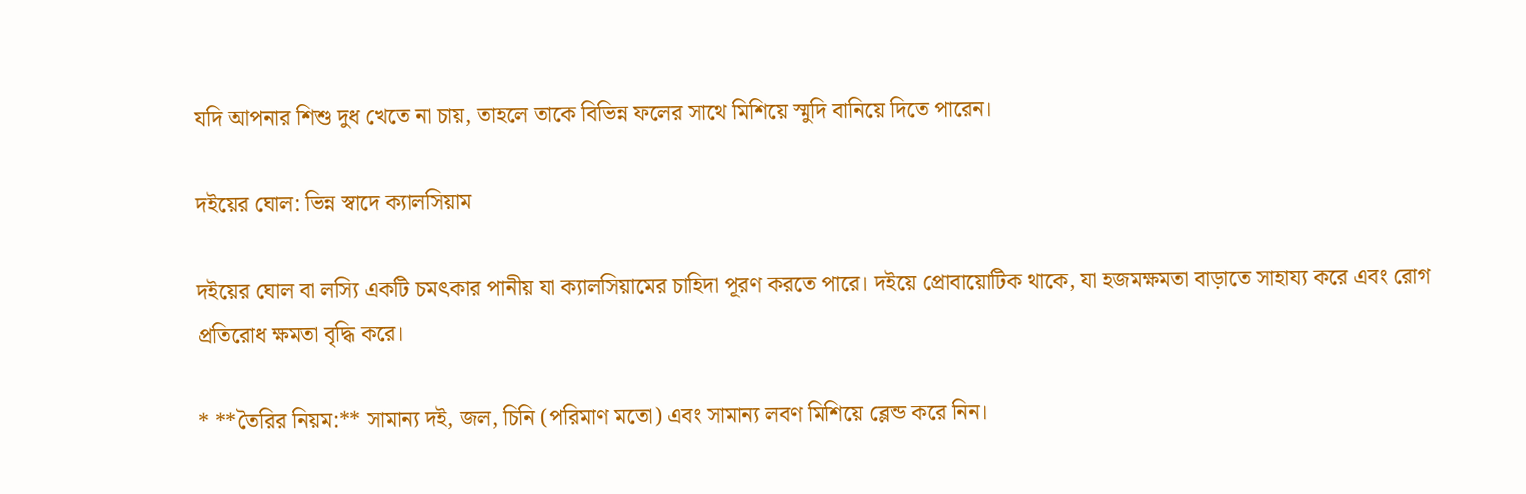যদি আপনার শিশু দুধ খেতে না চায়, তাহলে তাকে বিভিন্ন ফলের সাথে মিশিয়ে স্মুদি বানিয়ে দিতে পারেন।

দইয়ের ঘোল: ভিন্ন স্বাদে ক্যালসিয়াম

দইয়ের ঘোল বা লস্যি একটি চমৎকার পানীয় যা ক্যালসিয়ামের চাহিদা পূরণ করতে পারে। দইয়ে প্রোবায়োটিক থাকে, যা হজমক্ষমতা বাড়াতে সাহায্য করে এবং রোগ প্রতিরোধ ক্ষমতা বৃদ্ধি করে।

* **তৈরির নিয়ম:** সামান্য দই, জল, চিনি (পরিমাণ মতো) এবং সামান্য লবণ মিশিয়ে ব্লেন্ড করে নিন।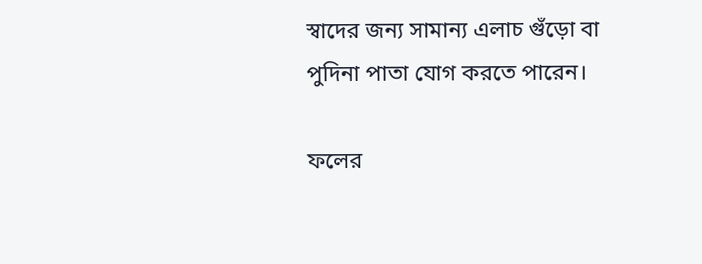স্বাদের জন্য সামান্য এলাচ গুঁড়ো বা পুদিনা পাতা যোগ করতে পারেন।

ফলের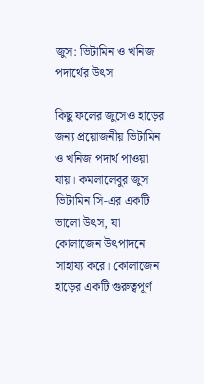জুস: ভিটামিন ও খনিজ পদার্থের উৎস

কিছু ফলের জুসেও হাড়ের জন্য প্রয়োজনীয় ভিটামিন ও খনিজ পদার্থ পাওয়া যায়। কমলালেবুর জুস ভিটামিন সি-এর একটি ভালো উৎস, যা কোলাজেন উৎপাদনে সাহায্য করে। কোলাজেন হাড়ের একটি গুরুত্বপূর্ণ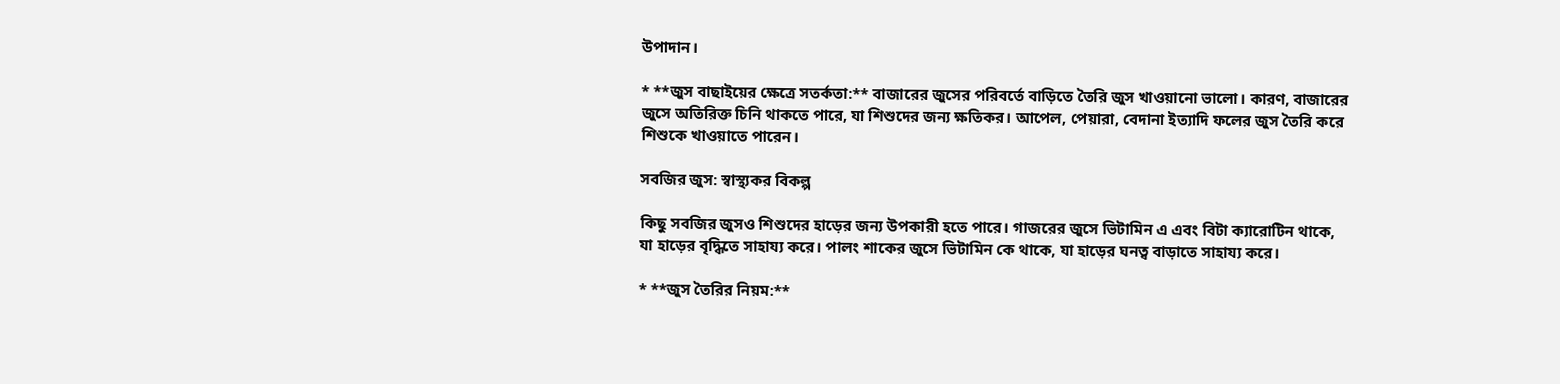উপাদান।

* **জুস বাছাইয়ের ক্ষেত্রে সতর্কতা:** বাজারের জুসের পরিবর্তে বাড়িতে তৈরি জুস খাওয়ানো ভালো। কারণ, বাজারের জুসে অতিরিক্ত চিনি থাকতে পারে, যা শিশুদের জন্য ক্ষতিকর। আপেল, পেয়ারা, বেদানা ইত্যাদি ফলের জুস তৈরি করে শিশুকে খাওয়াতে পারেন।

সবজির জুস: স্বাস্থ্যকর বিকল্প

কিছু সবজির জুসও শিশুদের হাড়ের জন্য উপকারী হতে পারে। গাজরের জুসে ভিটামিন এ এবং বিটা ক্যারোটিন থাকে, যা হাড়ের বৃদ্ধিতে সাহায্য করে। পালং শাকের জুসে ভিটামিন কে থাকে, যা হাড়ের ঘনত্ব বাড়াতে সাহায্য করে।

* **জুস তৈরির নিয়ম:**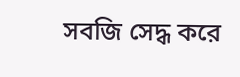সবজি সেদ্ধ করে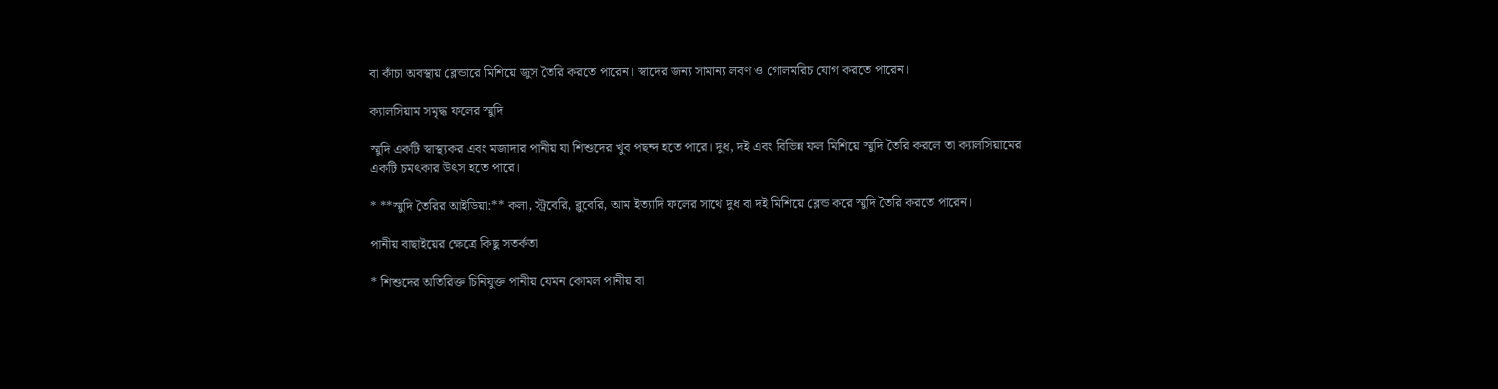বা কাঁচা অবস্থায় ব্লেন্ডারে মিশিয়ে জুস তৈরি করতে পারেন। স্বাদের জন্য সামান্য লবণ ও গোলমরিচ যোগ করতে পারেন।

ক্যালসিয়াম সমৃদ্ধ ফলের স্মুদি

স্মুদি একটি স্বাস্থ্যকর এবং মজাদার পানীয় যা শিশুদের খুব পছন্দ হতে পারে। দুধ, দই এবং বিভিন্ন ফল মিশিয়ে স্মুদি তৈরি করলে তা ক্যালসিয়ামের একটি চমৎকার উৎস হতে পারে।

* **স্মুদি তৈরির আইডিয়া:** কলা, স্ট্রবেরি, ব্লুবেরি, আম ইত্যাদি ফলের সাথে দুধ বা দই মিশিয়ে ব্লেন্ড করে স্মুদি তৈরি করতে পারেন।

পানীয় বাছাইয়ের ক্ষেত্রে কিছু সতর্কতা

* শিশুদের অতিরিক্ত চিনিযুক্ত পানীয় যেমন কোমল পানীয় বা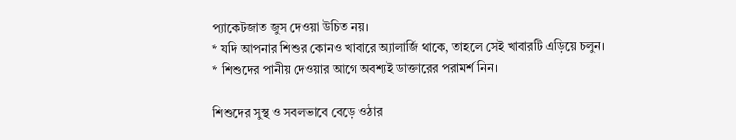প্যাকেটজাত জুস দেওয়া উচিত নয়।
* যদি আপনার শিশুর কোনও খাবারে অ্যালার্জি থাকে, তাহলে সেই খাবারটি এড়িয়ে চলুন।
* শিশুদের পানীয় দেওয়ার আগে অবশ্যই ডাক্তারের পরামর্শ নিন।

শিশুদের সুস্থ ও সবলভাবে বেড়ে ওঠার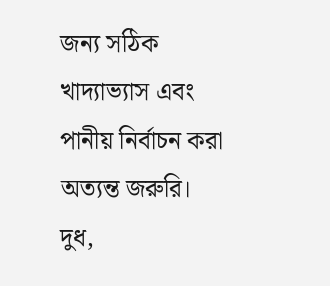জন্য সঠিক খাদ্যাভ্যাস এবং পানীয় নির্বাচন করা অত্যন্ত জরুরি। দুধ,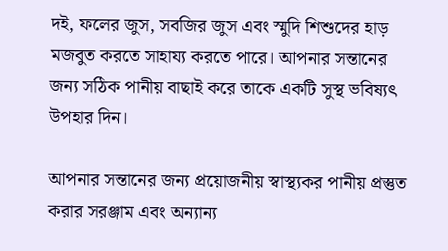দই, ফলের জুস, সবজির জুস এবং স্মুদি শিশুদের হাড় মজবুত করতে সাহায্য করতে পারে। আপনার সন্তানের জন্য সঠিক পানীয় বাছাই করে তাকে একটি সুস্থ ভবিষ্যৎ উপহার দিন।

আপনার সন্তানের জন্য প্রয়োজনীয় স্বাস্থ্যকর পানীয় প্রস্তুত করার সরঞ্জাম এবং অন্যান্য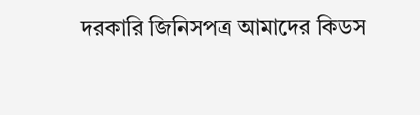দরকারি জিনিসপত্র আমাদের কিডস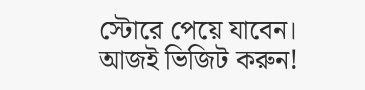স্টোরে পেয়ে যাবেন। আজই ভিজিট করুন!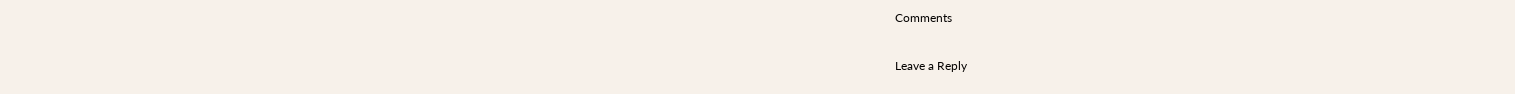Comments

Leave a Reply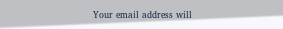Your email address will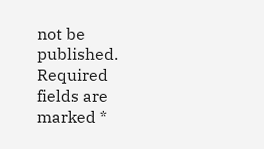not be published. Required fields are marked *